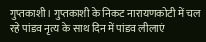गुप्तकाशी। गुप्तकाशी के निकट नारायणकोटी में चल रहे पांडव नृत्य के साथ दिन में पांडव लीलाएं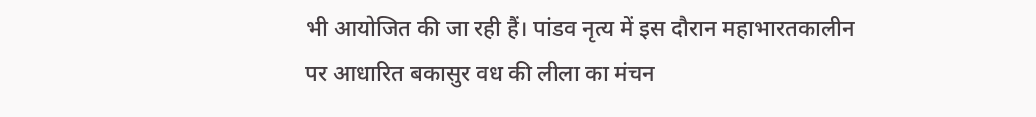भी आयोजित की जा रही हैं। पांडव नृत्य में इस दौरान महाभारतकालीन पर आधारित बकासुर वध की लीला का मंचन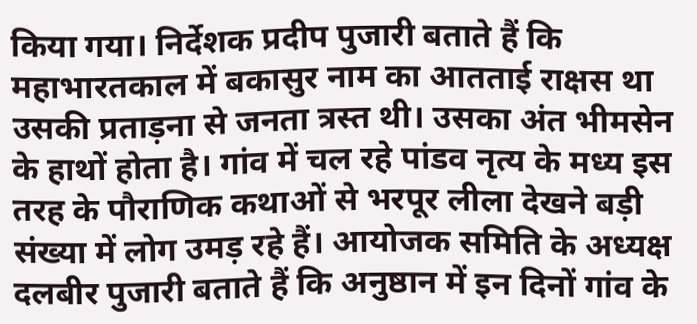किया गया। निर्देशक प्रदीप पुजारी बताते हैं कि महाभारतकाल में बकासुर नाम का आतताई राक्षस था उसकी प्रताड़ना से जनता त्रस्त थी। उसका अंत भीमसेन के हाथों होता है। गांव में चल रहे पांडव नृत्य के मध्य इस तरह के पौराणिक कथाओं से भरपूर लीला देखने बड़ी संख्या में लोग उमड़ रहे हैं। आयोजक समिति के अध्यक्ष दलबीर पुजारी बताते हैं कि अनुष्ठान में इन दिनों गांव के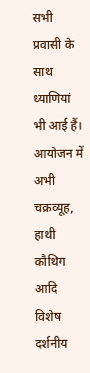सभी प्रवासी के साथ ध्याणियां भी आई हैं। आयोजन में अभी चक्रव्यूह, हाथी कौथिग आदि विशेष दर्शनीय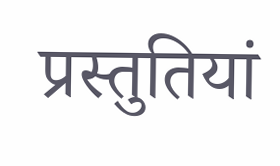प्रस्तुतियां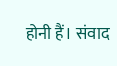होनी हैं। संवाद